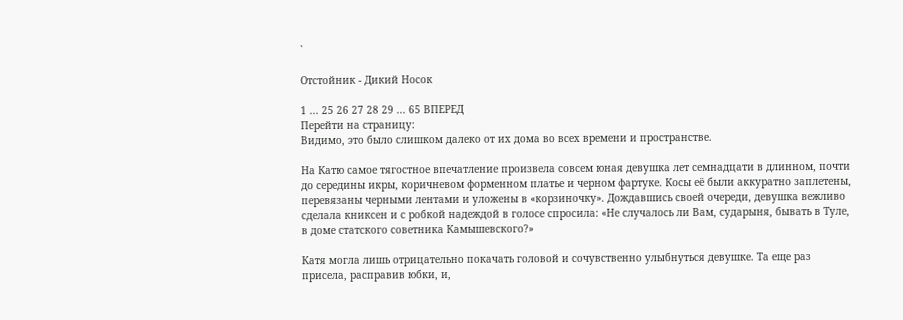`

Отстойник - Дикий Носок

1 ... 25 26 27 28 29 ... 65 ВПЕРЕД
Перейти на страницу:
Видимо, это было слишком далеко от их дома во всех времени и пространстве.

На Катю самое тягостное впечатление произвела совсем юная девушка лет семнадцати в длинном, почти до середины икры, коричневом форменном платье и черном фартуке. Косы её были аккуратно заплетены, перевязаны черными лентами и уложены в «корзиночку». Дождавшись своей очереди, девушка вежливо сделала книксен и с робкой надеждой в голосе спросила: «Не случалось ли Вам, сударыня, бывать в Туле, в доме статского советника Камышевского?»

Катя могла лишь отрицательно покачать головой и сочувственно улыбнуться девушке. Та еще раз присела, расправив юбки, и,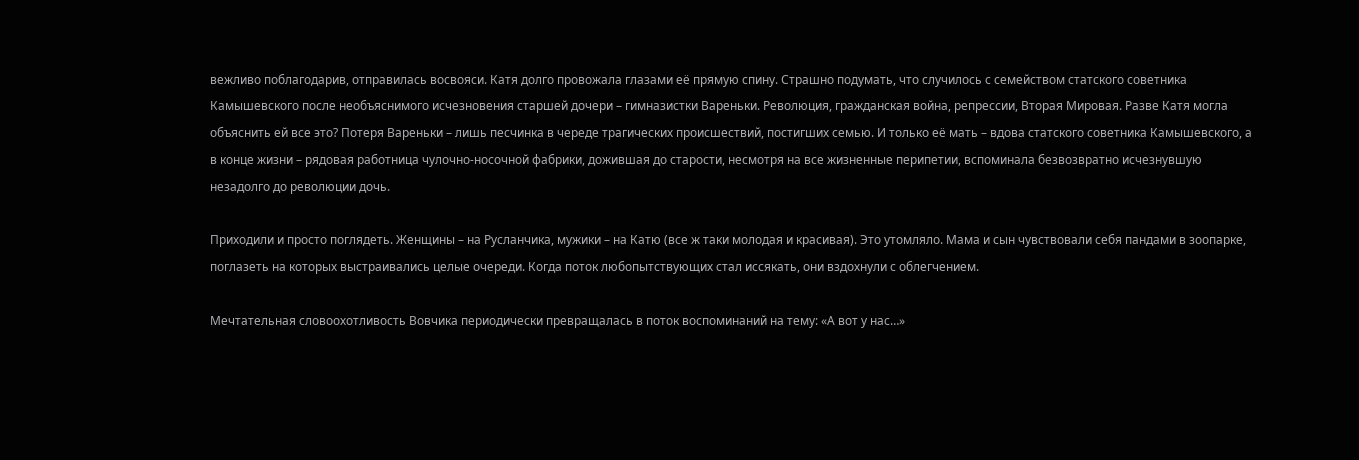вежливо поблагодарив, отправилась восвояси. Катя долго провожала глазами её прямую спину. Страшно подумать, что случилось с семейством статского советника Камышевского после необъяснимого исчезновения старшей дочери – гимназистки Вареньки. Революция, гражданская война, репрессии, Вторая Мировая. Разве Катя могла объяснить ей все это? Потеря Вареньки – лишь песчинка в череде трагических происшествий, постигших семью. И только её мать – вдова статского советника Камышевского, а в конце жизни – рядовая работница чулочно-носочной фабрики, дожившая до старости, несмотря на все жизненные перипетии, вспоминала безвозвратно исчезнувшую незадолго до революции дочь.

Приходили и просто поглядеть. Женщины – на Русланчика, мужики – на Катю (все ж таки молодая и красивая). Это утомляло. Мама и сын чувствовали себя пандами в зоопарке, поглазеть на которых выстраивались целые очереди. Когда поток любопытствующих стал иссякать, они вздохнули с облегчением.

Мечтательная словоохотливость Вовчика периодически превращалась в поток воспоминаний на тему: «А вот у нас…»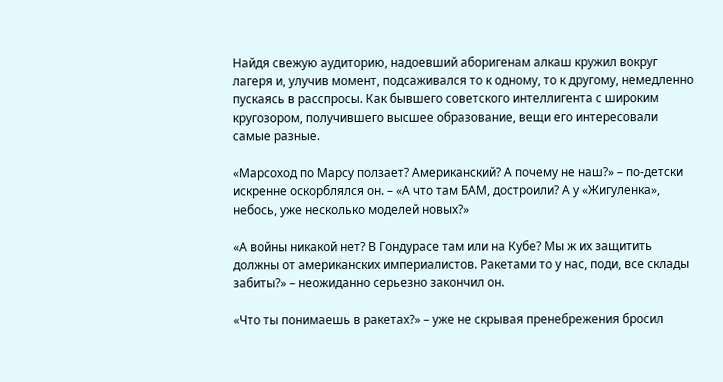Найдя свежую аудиторию, надоевший аборигенам алкаш кружил вокруг лагеря и, улучив момент, подсаживался то к одному, то к другому, немедленно пускаясь в расспросы. Как бывшего советского интеллигента с широким кругозором, получившего высшее образование, вещи его интересовали самые разные.

«Марсоход по Марсу ползает? Американский? А почему не наш?» – по-детски искренне оскорблялся он. – «А что там БАМ, достроили? А у «Жигуленка», небось, уже несколько моделей новых?»

«А войны никакой нет? В Гондурасе там или на Кубе? Мы ж их защитить должны от американских империалистов. Ракетами то у нас, поди, все склады забиты?» – неожиданно серьезно закончил он.

«Что ты понимаешь в ракетах?» – уже не скрывая пренебрежения бросил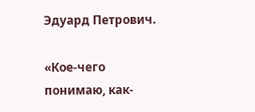Эдуард Петрович.

«Кое-чего понимаю, как-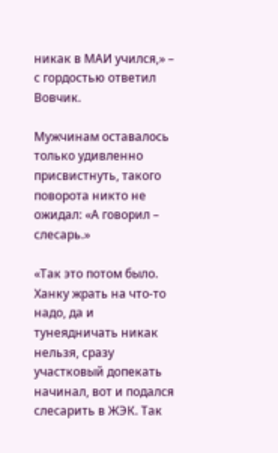никак в МАИ учился,» – с гордостью ответил Вовчик.

Мужчинам оставалось только удивленно присвистнуть, такого поворота никто не ожидал: «А говорил – слесарь.»

«Так это потом было. Ханку жрать на что-то надо, да и тунеядничать никак нельзя, сразу участковый допекать начинал, вот и подался слесарить в ЖЭК. Так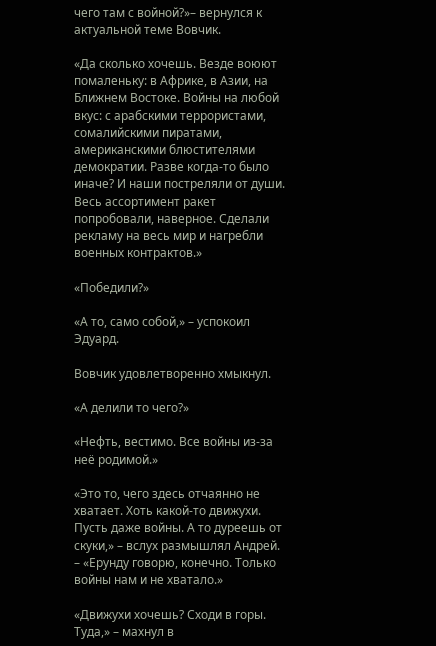чего там с войной?»– вернулся к актуальной теме Вовчик.

«Да сколько хочешь. Везде воюют помаленьку: в Африке, в Азии, на Ближнем Востоке. Войны на любой вкус: с арабскими террористами, сомалийскими пиратами, американскими блюстителями демократии. Разве когда-то было иначе? И наши постреляли от души. Весь ассортимент ракет попробовали, наверное. Сделали рекламу на весь мир и нагребли военных контрактов.»

«Победили?»

«А то, само собой,» – успокоил Эдуард.

Вовчик удовлетворенно хмыкнул.

«А делили то чего?»

«Нефть, вестимо. Все войны из-за неё родимой.»

«Это то, чего здесь отчаянно не хватает. Хоть какой-то движухи. Пусть даже войны. А то дуреешь от скуки,» – вслух размышлял Андрей. – «Ерунду говорю, конечно. Только войны нам и не хватало.»

«Движухи хочешь? Сходи в горы. Туда,» – махнул в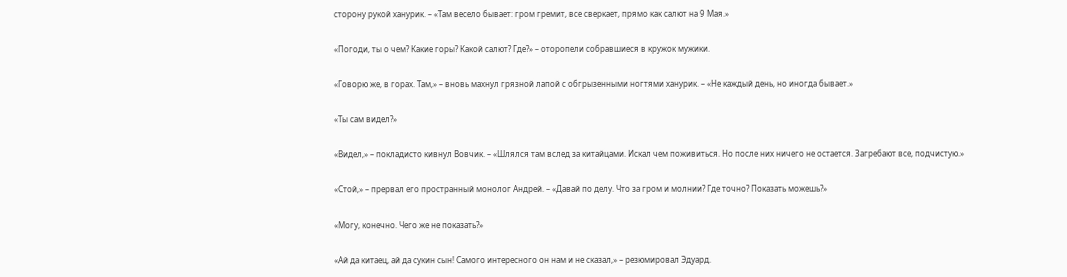сторону рукой ханурик. – «Там весело бывает: гром гремит, все сверкает, прямо как салют на 9 Мая.»

«Погоди, ты о чем? Какие горы? Какой салют? Где?» – оторопели собравшиеся в кружок мужики.

«Говорю же, в горах. Там,» – вновь махнул грязной лапой с обгрызенными ногтями ханурик. – «Не каждый день, но иногда бывает.»

«Ты сам видел?»

«Видел,» – покладисто кивнул Вовчик. – «Шлялся там вслед за китайцами. Искал чем поживиться. Но после них ничего не остается. Загребают все, подчистую.»

«Стой,» – прервал его пространный монолог Андрей. – «Давай по делу. Что за гром и молнии? Где точно? Показать можешь?»

«Могу, конечно. Чего же не показать?»

«Ай да китаец, ай да сукин сын! Самого интересного он нам и не сказал,» – резюмировал Эдуард.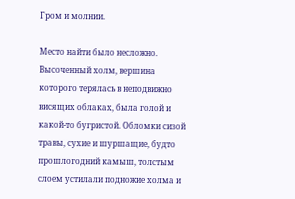Гром и молнии.

Место найти было несложно. Высоченный холм, вершина которого терялась в неподвижно висящих облаках, была голой и какой-то бугристой. Обломки сизой травы, сухие и шуршащие, будто прошлогодний камыш, толстым слоем устилали подножие холма и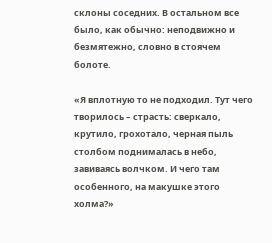склоны соседних. В остальном все было, как обычно: неподвижно и безмятежно, словно в стоячем болоте.

«Я вплотную то не подходил. Тут чего творилось – страсть: сверкало, крутило, грохотало, черная пыль столбом поднималась в небо, завиваясь волчком. И чего там особенного, на макушке этого холма?»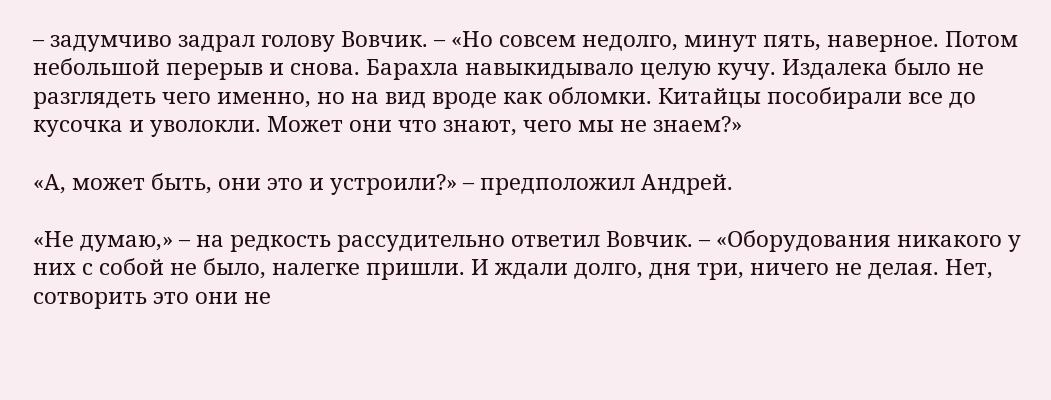– задумчиво задрал голову Вовчик. – «Но совсем недолго, минут пять, наверное. Потом небольшой перерыв и снова. Барахла навыкидывало целую кучу. Издалека было не разглядеть чего именно, но на вид вроде как обломки. Китайцы пособирали все до кусочка и уволокли. Может они что знают, чего мы не знаем?»

«А, может быть, они это и устроили?» – предположил Андрей.

«Не думаю,» – на редкость рассудительно ответил Вовчик. – «Оборудования никакого у них с собой не было, налегке пришли. И ждали долго, дня три, ничего не делая. Нет, сотворить это они не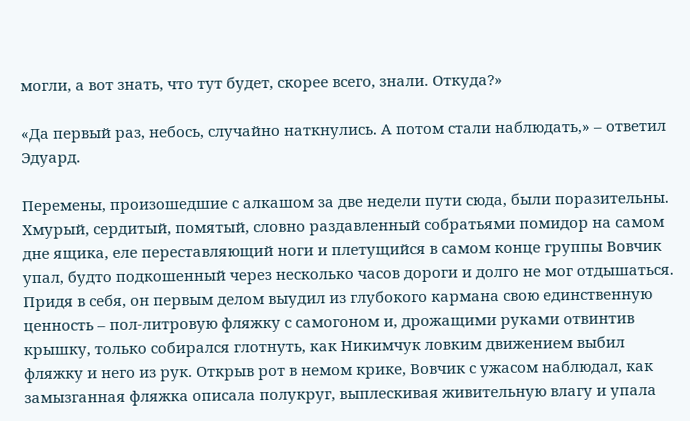могли, а вот знать, что тут будет, скорее всего, знали. Откуда?»

«Да первый раз, небось, случайно наткнулись. А потом стали наблюдать,» – ответил Эдуард.

Перемены, произошедшие с алкашом за две недели пути сюда, были поразительны. Хмурый, сердитый, помятый, словно раздавленный собратьями помидор на самом дне ящика, еле переставляющий ноги и плетущийся в самом конце группы Вовчик упал, будто подкошенный через несколько часов дороги и долго не мог отдышаться. Придя в себя, он первым делом выудил из глубокого кармана свою единственную ценность – пол-литровую фляжку с самогоном и, дрожащими руками отвинтив крышку, только собирался глотнуть, как Никимчук ловким движением выбил фляжку и него из рук. Открыв рот в немом крике, Вовчик с ужасом наблюдал, как замызганная фляжка описала полукруг, выплескивая живительную влагу и упала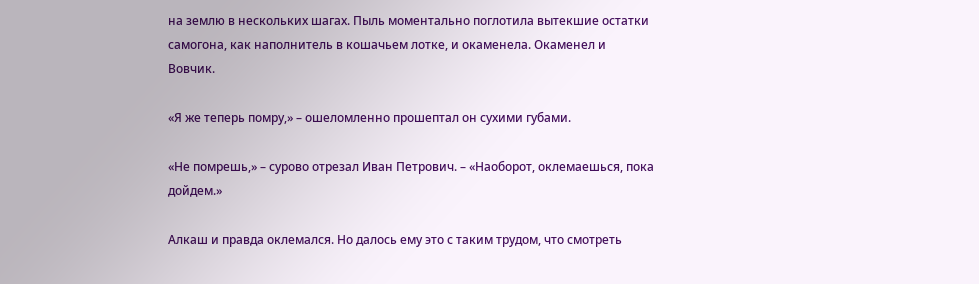на землю в нескольких шагах. Пыль моментально поглотила вытекшие остатки самогона, как наполнитель в кошачьем лотке, и окаменела. Окаменел и Вовчик.

«Я же теперь помру,» – ошеломленно прошептал он сухими губами.

«Не помрешь,» – сурово отрезал Иван Петрович. – «Наоборот, оклемаешься, пока дойдем.»

Алкаш и правда оклемался. Но далось ему это с таким трудом, что смотреть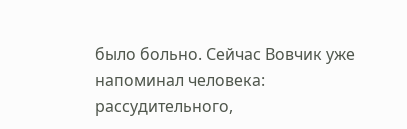было больно. Сейчас Вовчик уже напоминал человека: рассудительного,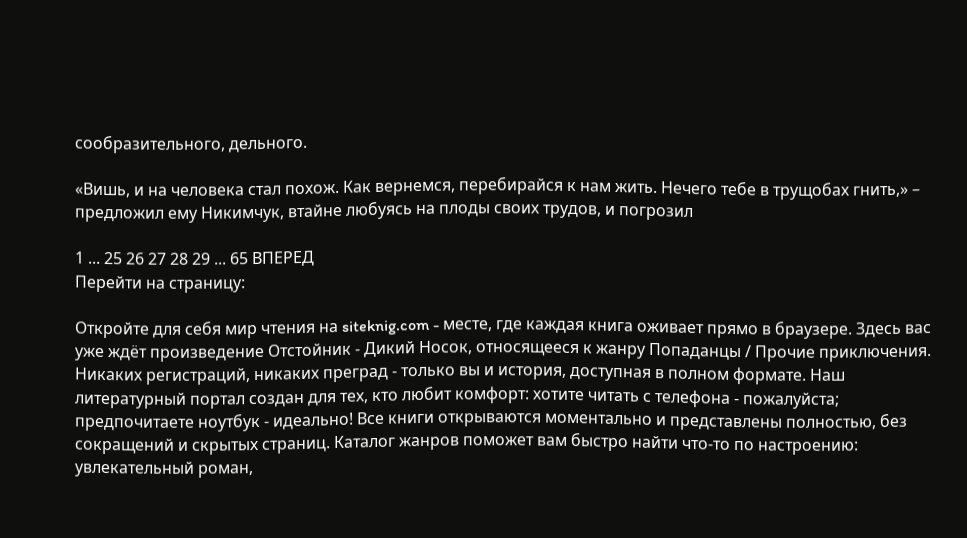сообразительного, дельного.

«Вишь, и на человека стал похож. Как вернемся, перебирайся к нам жить. Нечего тебе в трущобах гнить,» – предложил ему Никимчук, втайне любуясь на плоды своих трудов, и погрозил

1 ... 25 26 27 28 29 ... 65 ВПЕРЕД
Перейти на страницу:

Откройте для себя мир чтения на siteknig.com - месте, где каждая книга оживает прямо в браузере. Здесь вас уже ждёт произведение Отстойник - Дикий Носок, относящееся к жанру Попаданцы / Прочие приключения. Никаких регистраций, никаких преград - только вы и история, доступная в полном формате. Наш литературный портал создан для тех, кто любит комфорт: хотите читать с телефона - пожалуйста; предпочитаете ноутбук - идеально! Все книги открываются моментально и представлены полностью, без сокращений и скрытых страниц. Каталог жанров поможет вам быстро найти что-то по настроению: увлекательный роман,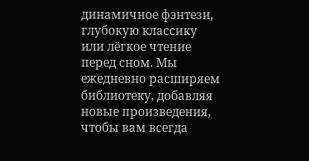динамичное фэнтези, глубокую классику или лёгкое чтение перед сном. Мы ежедневно расширяем библиотеку, добавляя новые произведения, чтобы вам всегда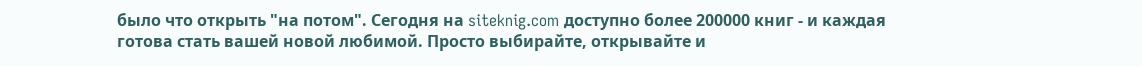было что открыть "на потом". Сегодня на siteknig.com доступно более 200000 книг - и каждая готова стать вашей новой любимой. Просто выбирайте, открывайте и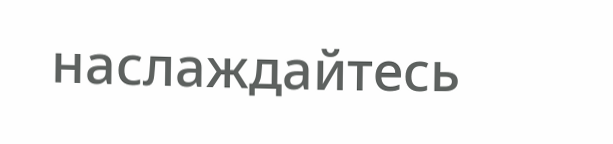наслаждайтесь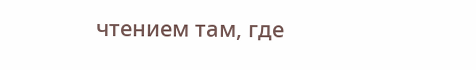чтением там, где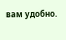вам удобно.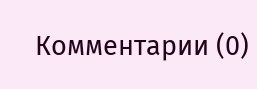Комментарии (0)